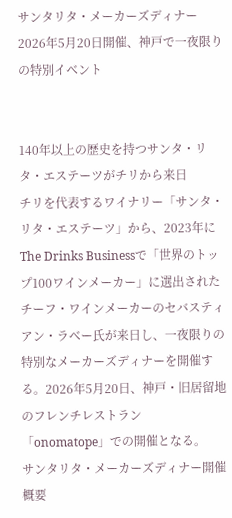サンタリタ・メーカーズディナー2026年5月20日開催、神戸で一夜限りの特別イベント


140年以上の歴史を持つサンタ・リタ・エステーツがチリから来日
チリを代表するワイナリー「サンタ・リタ・エステーツ」から、2023年にThe Drinks Businessで「世界のトップ100ワインメーカー」に選出されたチーフ・ワインメーカーのセバスティアン・ラベー氏が来日し、一夜限りの特別なメーカーズディナーを開催する。2026年5月20日、神戸・旧居留地のフレンチレストラン「onomatope」での開催となる。
サンタリタ・メーカーズディナー開催概要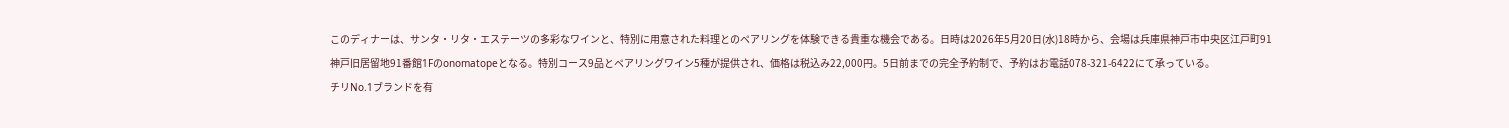このディナーは、サンタ・リタ・エステーツの多彩なワインと、特別に用意された料理とのペアリングを体験できる貴重な機会である。日時は2026年5月20日(水)18時から、会場は兵庫県神戸市中央区江戸町91 神戸旧居留地91番館1Fのonomatopeとなる。特別コース9品とペアリングワイン5種が提供され、価格は税込み22,000円。5日前までの完全予約制で、予約はお電話078-321-6422にて承っている。
チリNo.1ブランドを有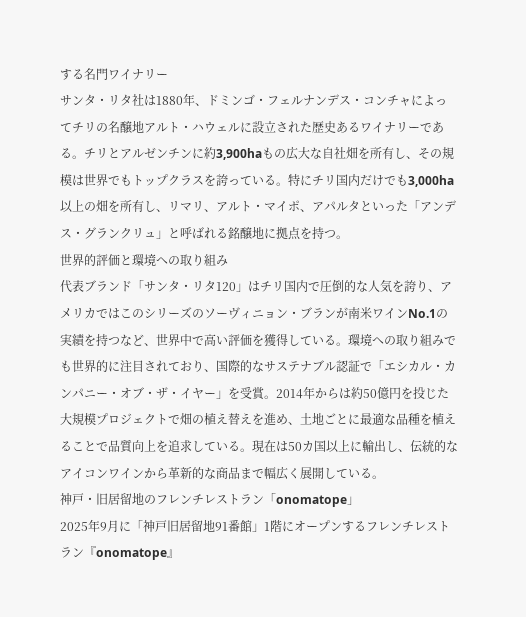する名門ワイナリー
サンタ・リタ社は1880年、ドミンゴ・フェルナンデス・コンチャによってチリの名醸地アルト・ハウェルに設立された歴史あるワイナリーである。チリとアルゼンチンに約3,900haもの広大な自社畑を所有し、その規模は世界でもトップクラスを誇っている。特にチリ国内だけでも3,000ha以上の畑を所有し、リマリ、アルト・マイポ、アパルタといった「アンデス・グランクリュ」と呼ばれる銘醸地に拠点を持つ。
世界的評価と環境への取り組み
代表ブランド「サンタ・リタ120」はチリ国内で圧倒的な人気を誇り、アメリカではこのシリーズのソーヴィニョン・ブランが南米ワインNo.1の実績を持つなど、世界中で高い評価を獲得している。環境への取り組みでも世界的に注目されており、国際的なサステナブル認証で「エシカル・カンパニー・オブ・ザ・イヤー」を受賞。2014年からは約50億円を投じた大規模プロジェクトで畑の植え替えを進め、土地ごとに最適な品種を植えることで品質向上を追求している。現在は50カ国以上に輸出し、伝統的なアイコンワインから革新的な商品まで幅広く展開している。
神戸・旧居留地のフレンチレストラン「onomatope」
2025年9月に「神戸旧居留地91番館」1階にオープンするフレンチレストラン『onomatope』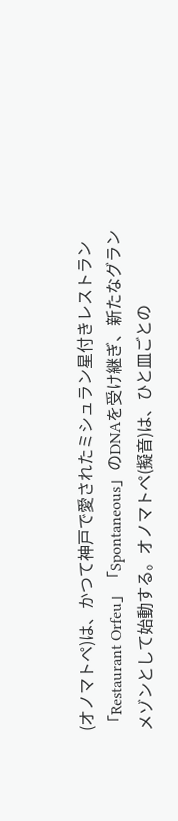(オノマトペ)は、かつて神戸で愛されたミシュラン星付きレストラン「Restaurant Orfeu」「Spontaneous」のDNAを受け継ぎ、新たなグランメゾンとして始動する。オノマトペ(擬音)は、ひと皿ごとの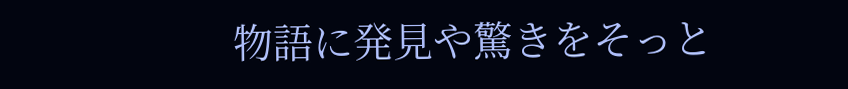物語に発見や驚きをそっと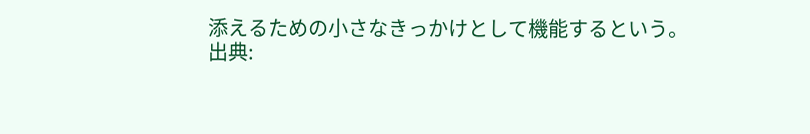添えるための小さなきっかけとして機能するという。
出典: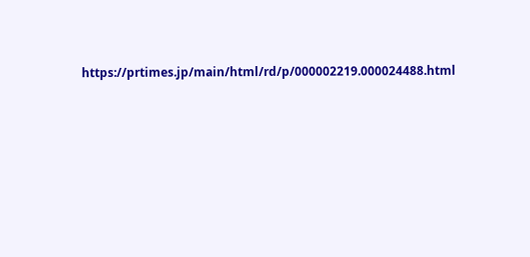https://prtimes.jp/main/html/rd/p/000002219.000024488.html